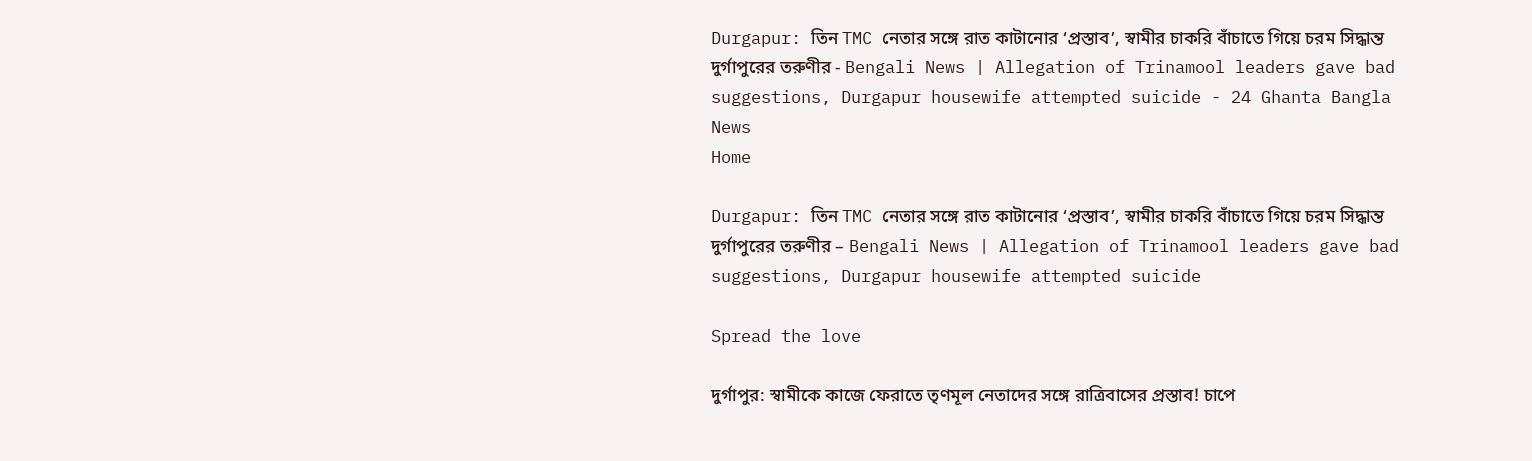Durgapur: তিন TMC নেতার সঙ্গে রাত কাটানোর ‘প্রস্তাব’, স্বামীর চাকরি বাঁচাতে গিয়ে চরম সিদ্ধান্ত দুর্গাপুরের তরুণীর - Bengali News | Allegation of Trinamool leaders gave bad suggestions, Durgapur housewife attempted suicide - 24 Ghanta Bangla News
Home

Durgapur: তিন TMC নেতার সঙ্গে রাত কাটানোর ‘প্রস্তাব’, স্বামীর চাকরি বাঁচাতে গিয়ে চরম সিদ্ধান্ত দুর্গাপুরের তরুণীর – Bengali News | Allegation of Trinamool leaders gave bad suggestions, Durgapur housewife attempted suicide

Spread the love

দুর্গাপুর: স্বামীকে কাজে ফেরাতে তৃণমূল নেতাদের সঙ্গে রাত্রিবাসের প্রস্তাব! চাপে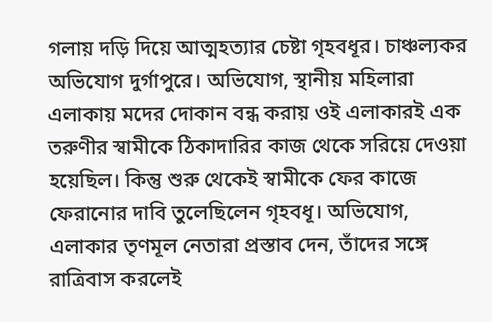গলায় দড়ি দিয়ে আত্মহত্যার চেষ্টা গৃহবধূর। চাঞ্চল্যকর অভিযোগ দুর্গাপুরে। অভিযোগ, স্থানীয় মহিলারা এলাকায় মদের দোকান বন্ধ করায় ওই এলাকারই এক তরুণীর স্বামীকে ঠিকাদারির কাজ থেকে সরিয়ে দেওয়া হয়েছিল। কিন্তু শুরু থেকেই স্বামীকে ফের কাজে ফেরানোর দাবি তুলেছিলেন গৃহবধূ। অভিযোগ, এলাকার তৃণমূল নেতারা প্রস্তাব দেন, তাঁদের সঙ্গে রাত্রিবাস করলেই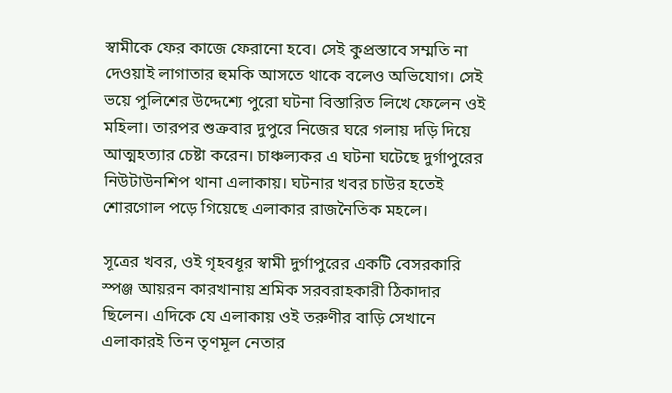স্বামীকে ফের কাজে ফেরানো হবে। সেই কুপ্রস্তাবে সম্মতি না দেওয়াই লাগাতার হুমকি আসতে থাকে বলেও অভিযোগ। সেই ভয়ে পুলিশের উদ্দেশ্যে পুরো ঘটনা বিস্তারিত লিখে ফেলেন ওই মহিলা। তারপর শুক্রবার দুপুরে নিজের ঘরে গলায় দড়ি দিয়ে আত্মহত্যার চেষ্টা করেন। চাঞ্চল্যকর এ ঘটনা ঘটেছে দুর্গাপুরের নিউটাউনশিপ থানা এলাকায়। ঘটনার খবর চাউর হতেই শোরগোল পড়ে গিয়েছে এলাকার রাজনৈতিক মহলে।

সূত্রের খবর, ওই গৃহবধূর স্বামী দুর্গাপুরের একটি বেসরকারি স্পঞ্জ আয়রন কারখানায় শ্রমিক সরবরাহকারী ঠিকাদার ছিলেন। এদিকে যে এলাকায় ওই তরুণীর বাড়ি সেখানে এলাকারই তিন তৃণমূল নেতার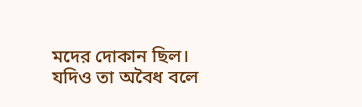মদের দোকান ছিল। যদিও তা অবৈধ বলে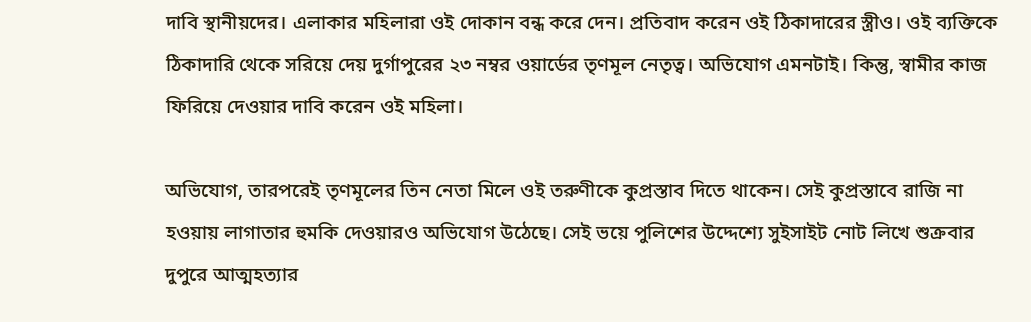দাবি স্থানীয়দের। এলাকার মহিলারা ওই দোকান বন্ধ করে দেন। প্রতিবাদ করেন ওই ঠিকাদারের স্ত্রীও। ওই ব্যক্তিকে ঠিকাদারি থেকে সরিয়ে দেয় দুর্গাপুরের ২৩ নম্বর ওয়ার্ডের তৃণমূল নেতৃত্ব। অভিযোগ এমনটাই। কিন্তু, স্বামীর কাজ ফিরিয়ে দেওয়ার দাবি করেন ওই মহিলা।

অভিযোগ, তারপরেই তৃণমূলের তিন নেতা মিলে ওই তরুণীকে কুপ্রস্তাব দিতে থাকেন। সেই কুপ্রস্তাবে রাজি না হওয়ায় লাগাতার হুমকি দেওয়ারও অভিযোগ উঠেছে। সেই ভয়ে পুলিশের উদ্দেশ্যে সুইসাইট নোট লিখে শুক্রবার দুপুরে আত্মহত্যার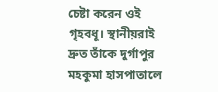চেষ্টা করেন ওই গৃহবধূ। স্থানীয়রাই দ্রুত তাঁকে দুর্গাপুর মহকুমা হাসপাতালে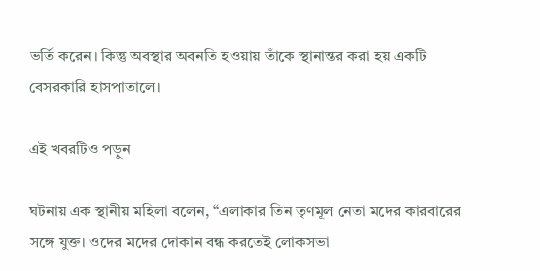ভর্তি করেন। কিন্তু অবস্থার অবনতি হওয়ায় তাঁকে স্থানান্তর করা হয় একটি বেসরকারি হাসপাতালে।

এই খবরটিও পড়ুন

ঘটনায় এক স্থানীয় মহিলা বলেন, “এলাকার তিন তৃণমূল নেতা মদের কারবারের সঙ্গে যুক্ত। ওদের মদের দোকান বন্ধ করতেই লোকসভা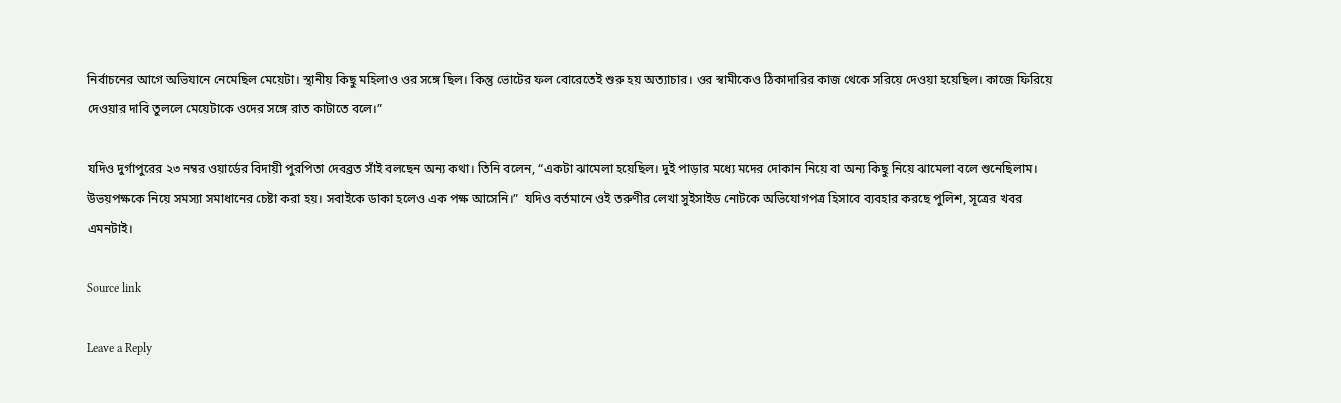নির্বাচনের আগে অভিযানে নেমেছিল মেয়েটা। স্থানীয় কিছু মহিলাও ওর সঙ্গে ছিল। কিন্তু ভোটের ফল বোরেতেই শুরু হয় অত্যাচার। ওর স্বামীকেও ঠিকাদারির কাজ থেকে সরিয়ে দেওয়া হয়েছিল। কাজে ফিরিয়ে দেওয়ার দাবি তুললে মেয়েটাকে ওদের সঙ্গে রাত কাটাতে বলে।”

যদিও দুর্গাপুরের ২৩ নম্বর ওয়ার্ডের বিদায়ী পুরপিতা দেবব্রত সাঁই বলছেন অন্য কথা। তিনি বলেন, “একটা ঝামেলা হয়েছিল। দুই পাড়ার মধ্যে মদের দোকান নিয়ে বা অন্য কিছু নিয়ে ঝামেলা বলে শুনেছিলাম। উভয়পক্ষকে নিয়ে সমস্যা সমাধানের চেষ্টা করা হয়। সবাইকে ডাকা হলেও এক পক্ষ আসেনি।”  যদিও বর্তমানে ওই তরুণীর লেখা সুইসাইড নোটকে অভিযোগপত্র হিসাবে ব্যবহার করছে পুলিশ, সূত্রের খবর এমনটাই।

Source link

Leave a Reply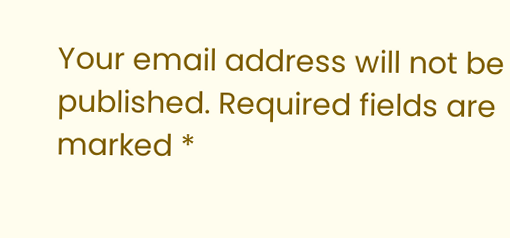Your email address will not be published. Required fields are marked *